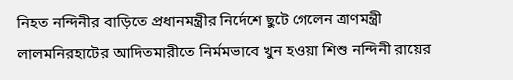নিহত নন্দিনীর বাড়িতে প্রধানমন্ত্রীর নির্দেশে ছুটে গেলেন ত্রাণমন্ত্রী
লালমনিরহাটের আদিতমারীতে নির্মমভাবে খুন হওয়া শিশু নন্দিনী রায়ের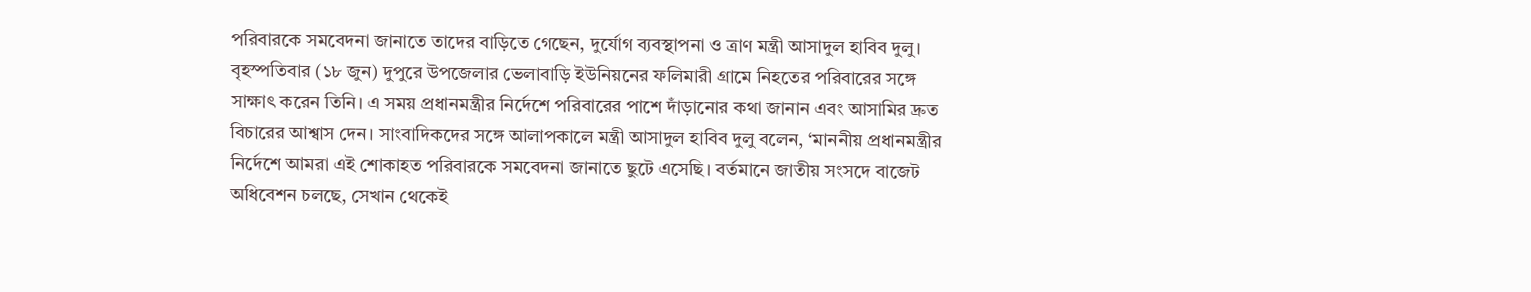পরিবারকে সমবেদনা জানাতে তাদের বাড়িতে গেছেন, দুর্যোগ ব্যবস্থাপনা ও ত্রাণ মন্ত্রী আসাদুল হাবিব দুলু। বৃহস্পতিবার (১৮ জুন) দুপুরে উপজেলার ভেলাবাড়ি ইউনিয়নের ফলিমারী গ্রামে নিহতের পরিবারের সঙ্গে সাক্ষাৎ করেন তিনি। এ সময় প্রধানমন্ত্রীর নির্দেশে পরিবারের পাশে দাঁড়ানোর কথা জানান এবং আসামির দ্রুত বিচারের আশ্বাস দেন। সাংবাদিকদের সঙ্গে আলাপকালে মন্ত্রী আসাদুল হাবিব দুলু বলেন, ‘মাননীয় প্রধানমন্ত্রীর নির্দেশে আমরা এই শোকাহত পরিবারকে সমবেদনা জানাতে ছুটে এসেছি। বর্তমানে জাতীয় সংসদে বাজেট অধিবেশন চলছে, সেখান থেকেই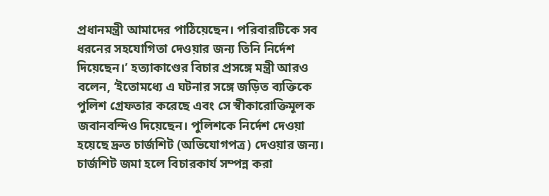প্রধানমন্ত্রী আমাদের পাঠিয়েছেন। পরিবারটিকে সব ধরনের সহযোগিতা দেওয়ার জন্য তিনি নির্দেশ দিয়েছেন।’ হত্যাকাণ্ডের বিচার প্রসঙ্গে মন্ত্রী আরও বলেন, ‘ইতোমধ্যে এ ঘটনার সঙ্গে জড়িত ব্যক্তিকে পুলিশ গ্রেফতার করেছে এবং সে স্বীকারোক্তিমূলক জবানবন্দিও দিয়েছেন। পুলিশকে নির্দেশ দেওয়া হয়েছে দ্রুত চার্জশিট (অভিযোগপত্র) দেওয়ার জন্য। চার্জশিট জমা হলে বিচারকার্য সম্পন্ন করা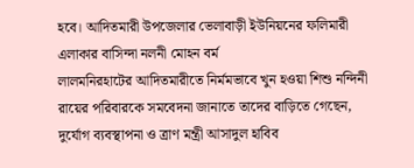হবে। আদিতমারী উপজেলার ভেলাবাড়ী ইউনিয়নের ফলিমারী এলাকার বাসিন্দা নলনী মোহন বর্ম
লালমনিরহাটের আদিতমারীতে নির্মমভাবে খুন হওয়া শিশু নন্দিনী রায়ের পরিবারকে সমবেদনা জানাতে তাদের বাড়িতে গেছেন, দুর্যোগ ব্যবস্থাপনা ও ত্রাণ মন্ত্রী আসাদুল হাবিব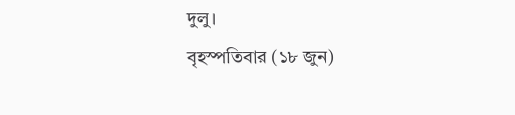দুলু।
বৃহস্পতিবার (১৮ জুন)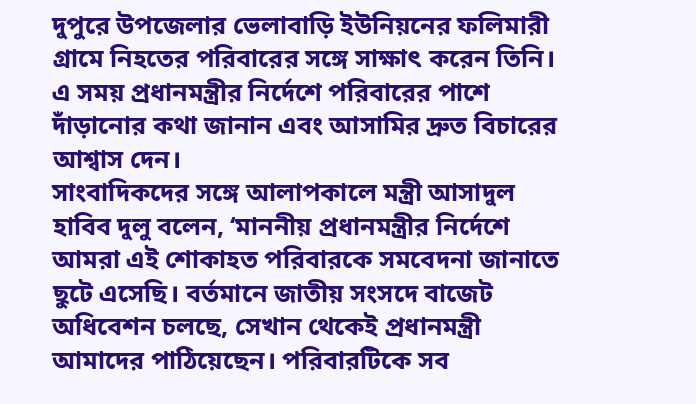দুপুরে উপজেলার ভেলাবাড়ি ইউনিয়নের ফলিমারী গ্রামে নিহতের পরিবারের সঙ্গে সাক্ষাৎ করেন তিনি। এ সময় প্রধানমন্ত্রীর নির্দেশে পরিবারের পাশে দাঁড়ানোর কথা জানান এবং আসামির দ্রুত বিচারের আশ্বাস দেন।
সাংবাদিকদের সঙ্গে আলাপকালে মন্ত্রী আসাদুল হাবিব দুলু বলেন, ‘মাননীয় প্রধানমন্ত্রীর নির্দেশে আমরা এই শোকাহত পরিবারকে সমবেদনা জানাতে ছুটে এসেছি। বর্তমানে জাতীয় সংসদে বাজেট অধিবেশন চলছে, সেখান থেকেই প্রধানমন্ত্রী আমাদের পাঠিয়েছেন। পরিবারটিকে সব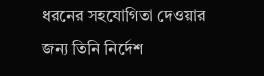ধরনের সহযোগিতা দেওয়ার জন্য তিনি নির্দেশ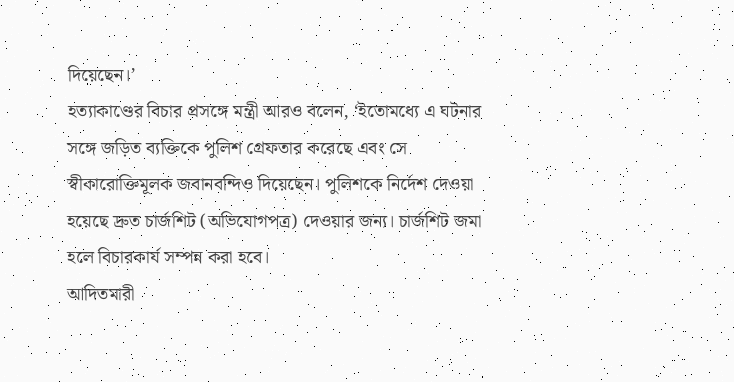দিয়েছেন।’
হত্যাকাণ্ডের বিচার প্রসঙ্গে মন্ত্রী আরও বলেন, ‘ইতোমধ্যে এ ঘটনার সঙ্গে জড়িত ব্যক্তিকে পুলিশ গ্রেফতার করেছে এবং সে স্বীকারোক্তিমূলক জবানবন্দিও দিয়েছেন। পুলিশকে নির্দেশ দেওয়া হয়েছে দ্রুত চার্জশিট (অভিযোগপত্র) দেওয়ার জন্য। চার্জশিট জমা হলে বিচারকার্য সম্পন্ন করা হবে।
আদিতমারী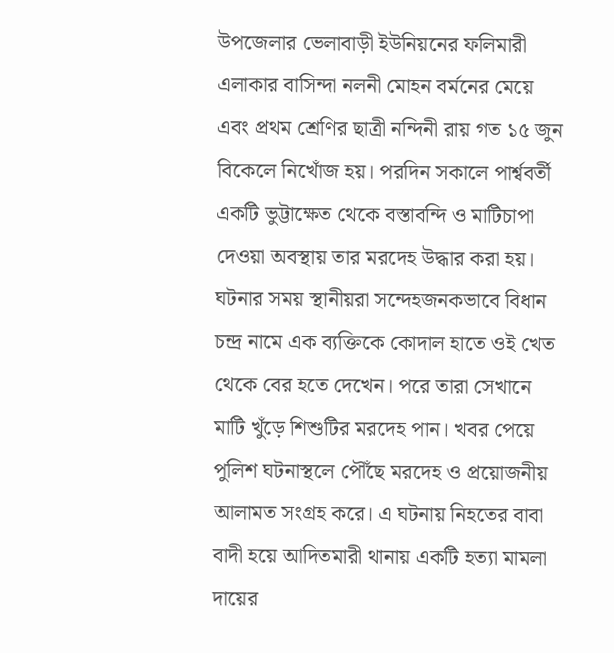উপজেলার ভেলাবাড়ী ইউনিয়নের ফলিমারী এলাকার বাসিন্দা নলনী মোহন বর্মনের মেয়ে এবং প্রথম শ্রেণির ছাত্রী নন্দিনী রায় গত ১৫ জুন বিকেলে নিখোঁজ হয়। পরদিন সকালে পার্শ্ববর্তী একটি ভুট্টাক্ষেত থেকে বস্তাবন্দি ও মাটিচাপা দেওয়া অবস্থায় তার মরদেহ উদ্ধার করা হয়। ঘটনার সময় স্থানীয়রা সন্দেহজনকভাবে বিধান চন্দ্র নামে এক ব্যক্তিকে কোদাল হাতে ওই খেত থেকে বের হতে দেখেন। পরে তারা সেখানে মাটি খুঁড়ে শিশুটির মরদেহ পান। খবর পেয়ে পুলিশ ঘটনাস্থলে পৌঁছে মরদেহ ও প্রয়োজনীয় আলামত সংগ্রহ করে। এ ঘটনায় নিহতের বাবা বাদী হয়ে আদিতমারী থানায় একটি হত্যা মামলা দায়ের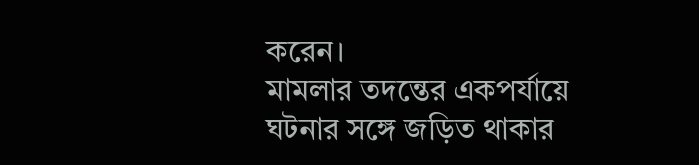করেন।
মামলার তদন্তের একপর্যায়ে ঘটনার সঙ্গে জড়িত থাকার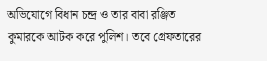অভিযোগে বিধান চন্দ্র ও তার বাবা রঞ্জিত কুমারকে আটক করে পুলিশ। তবে গ্রেফতারের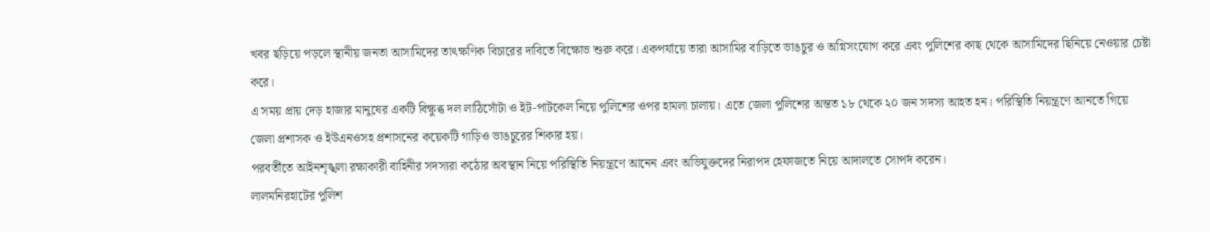খবর ছড়িয়ে পড়লে স্থানীয় জনতা আসামিদের তাৎক্ষণিক বিচারের দাবিতে বিক্ষোভ শুরু করে। একপর্যায়ে তারা আসামির বাড়িতে ভাঙচুর ও অগ্নিসংযোগ করে এবং পুলিশের কাছ থেকে আসামিদের ছিনিয়ে নেওয়ার চেষ্টা করে।
এ সময় প্রায় দেড় হাজার মানুষের একটি বিক্ষুব্ধ দল লাঠিসোঁটা ও ইট-পাটকেল নিয়ে পুলিশের ওপর হামলা চালায়। এতে জেলা পুলিশের অন্তত ১৮ থেকে ২০ জন সদস্য আহত হন। পরিস্থিতি নিয়ন্ত্রণে আনতে গিয়ে জেলা প্রশাসক ও ইউএনওসহ প্রশাসনের কয়েকটি গাড়িও ভাঙচুরের শিকার হয়।
পরবর্তীতে আইনশৃঙ্খলা রক্ষাকারী বাহিনীর সদস্যরা কঠোর অবস্থান নিয়ে পরিস্থিতি নিয়ন্ত্রণে আনেন এবং অভিযুক্তদের নিরাপদ হেফাজতে নিয়ে আদালতে সোপর্দ করেন।
লালমনিরহাটের পুলিশ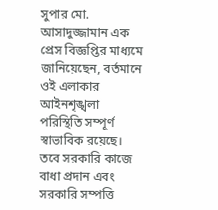সুপার মো. আসাদুজ্জামান এক প্রেস বিজ্ঞপ্তির মাধ্যমে জানিয়েছেন, বর্তমানে ওই এলাকার আইনশৃঙ্খলা পরিস্থিতি সম্পূর্ণ স্বাভাবিক রয়েছে।
তবে সরকারি কাজে বাধা প্রদান এবং সরকারি সম্পত্তি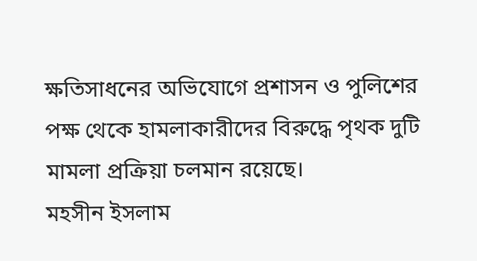ক্ষতিসাধনের অভিযোগে প্রশাসন ও পুলিশের পক্ষ থেকে হামলাকারীদের বিরুদ্ধে পৃথক দুটি মামলা প্রক্রিয়া চলমান রয়েছে।
মহসীন ইসলাম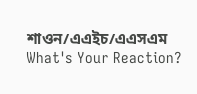শাওন/এএইচ/এএসএম
What's Your Reaction?